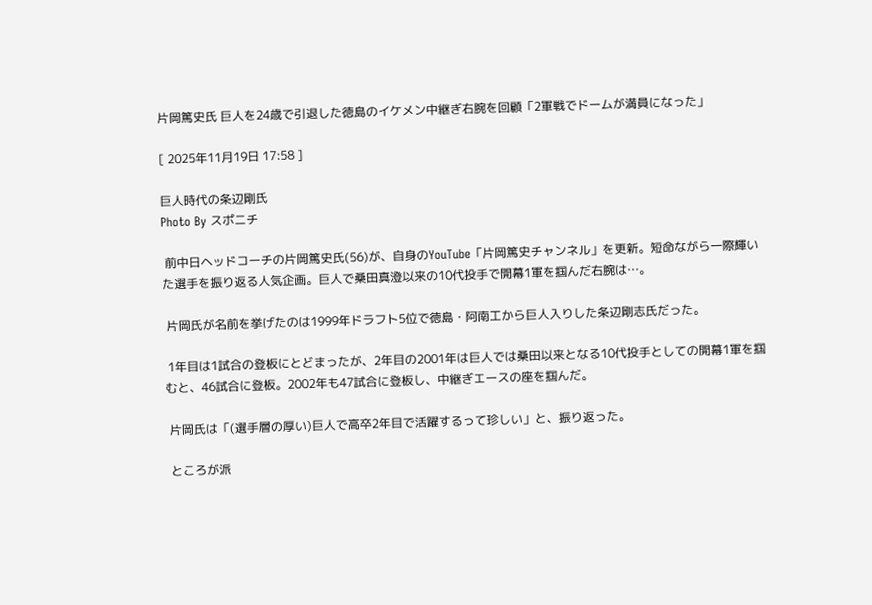片岡篤史氏 巨人を24歳で引退した徳島のイケメン中継ぎ右腕を回顧「2軍戦でドームが満員になった」

[ 2025年11月19日 17:58 ]

巨人時代の条辺剛氏
Photo By スポニチ

 前中日ヘッドコーチの片岡篤史氏(56)が、自身のYouTube「片岡篤史チャンネル」を更新。短命ながら一際輝いた選手を振り返る人気企画。巨人で桑田真澄以来の10代投手で開幕1軍を掴んだ右腕は…。

 片岡氏が名前を挙げたのは1999年ドラフト5位で徳島・阿南工から巨人入りした条辺剛志氏だった。

 1年目は1試合の登板にとどまったが、2年目の2001年は巨人では桑田以来となる10代投手としての開幕1軍を掴むと、46試合に登板。2002年も47試合に登板し、中継ぎエースの座を掴んだ。

 片岡氏は「(選手層の厚い)巨人で高卒2年目で活躍するって珍しい」と、振り返った。

 ところが派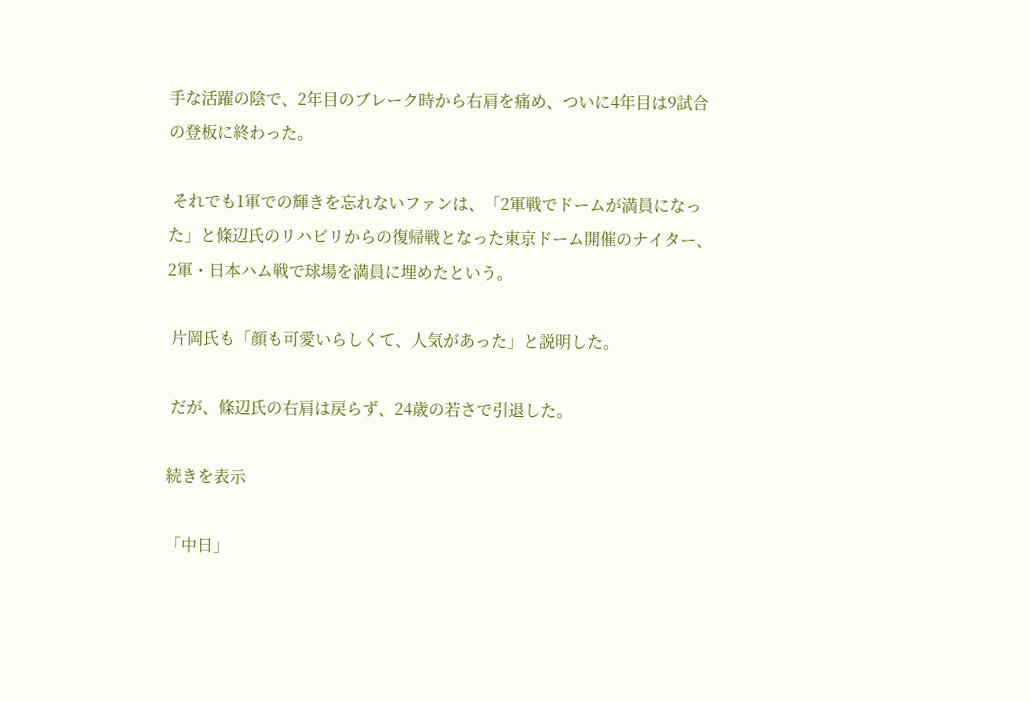手な活躍の陰で、2年目のブレーク時から右肩を痛め、ついに4年目は9試合の登板に終わった。

 それでも1軍での輝きを忘れないファンは、「2軍戦でドームが満員になった」と條辺氏のリハビリからの復帰戦となった東京ドーム開催のナイター、2軍・日本ハム戦で球場を満員に埋めたという。

 片岡氏も「顔も可愛いらしくて、人気があった」と説明した。

 だが、條辺氏の右肩は戻らず、24歳の若さで引退した。

続きを表示

「中日」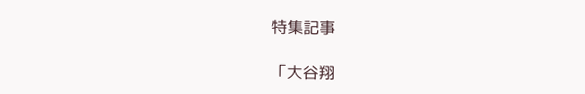特集記事

「大谷翔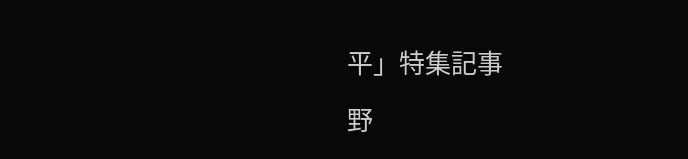平」特集記事

野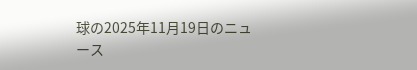球の2025年11月19日のニュース